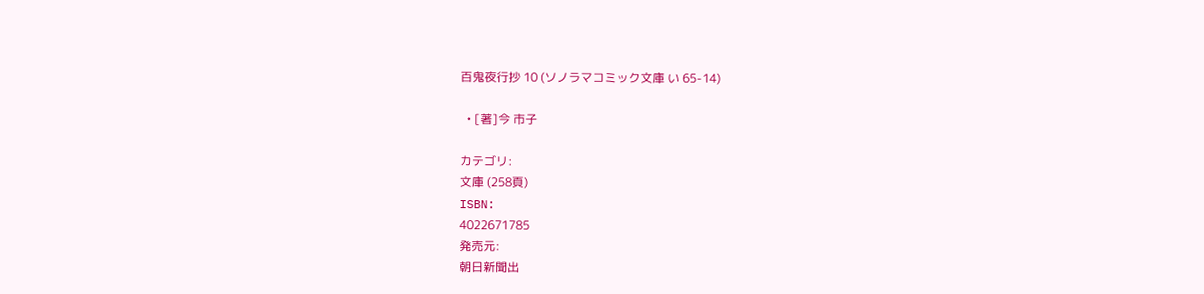百鬼夜行抄 10 (ソノラマコミック文庫 い 65-14)

  • [著]今 市子

カテゴリ:
文庫 (258頁)
ISBN:
4022671785
発売元:
朝日新聞出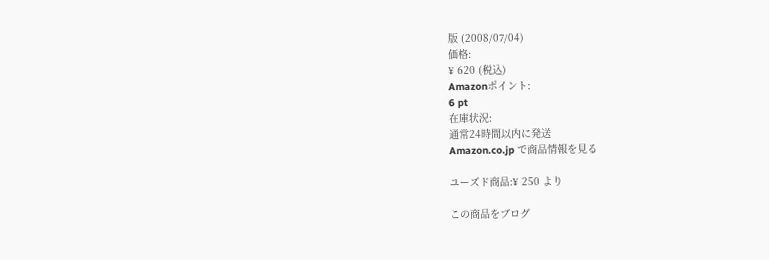版 (2008/07/04)
価格:
¥ 620 (税込)
Amazonポイント:
6 pt
在庫状況:
通常24時間以内に発送
Amazon.co.jp で商品情報を見る

ユーズド商品:¥ 250 より

この商品をブログ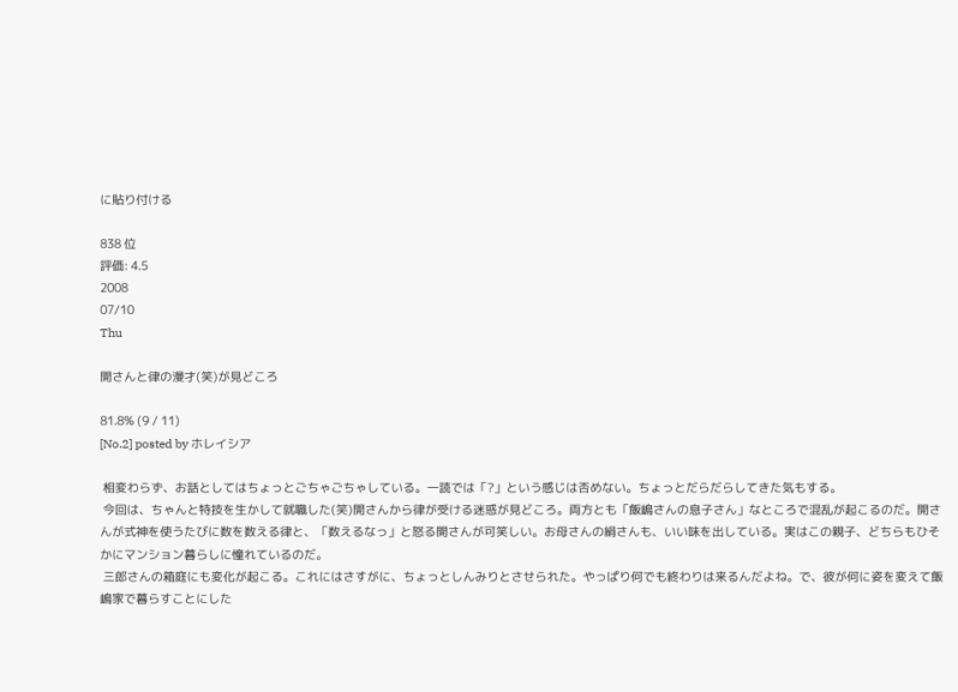に貼り付ける

838 位
評価: 4.5
2008
07/10
Thu

開さんと律の漫才(笑)が見どころ

81.8% (9 / 11)
[No.2] posted by ホレイシア

 相変わらず、お話としてはちょっとごちゃごちゃしている。一読では「?」という感じは否めない。ちょっとだらだらしてきた気もする。
 今回は、ちゃんと特技を生かして就職した(笑)開さんから律が受ける迷惑が見どころ。両方とも「飯嶋さんの息子さん」なところで混乱が起こるのだ。開さんが式神を使うたびに数を数える律と、「数えるなっ」と怒る開さんが可笑しい。お母さんの絹さんも、いい味を出している。実はこの親子、どちらもひそかにマンション暮らしに憧れているのだ。
 三郎さんの箱庭にも変化が起こる。これにはさすがに、ちょっとしんみりとさせられた。やっぱり何でも終わりは来るんだよね。で、彼が何に姿を変えて飯嶋家で暮らすことにした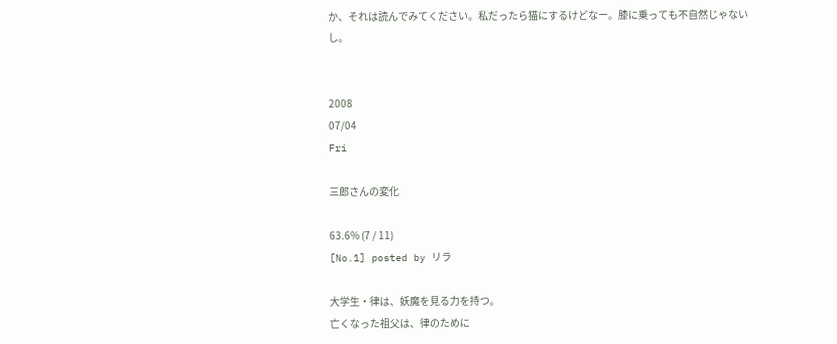か、それは読んでみてください。私だったら猫にするけどなー。膝に乗っても不自然じゃないし。


2008
07/04
Fri

三郎さんの変化

63.6% (7 / 11)
[No.1] posted by リラ

大学生・律は、妖魔を見る力を持つ。
亡くなった祖父は、律のために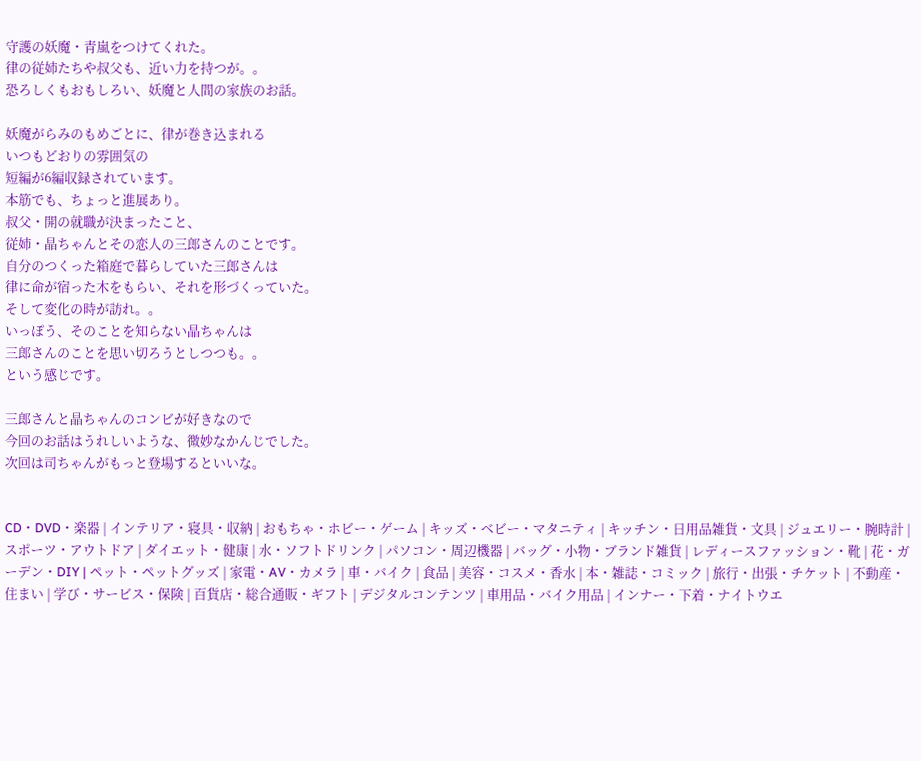守護の妖魔・青嵐をつけてくれた。
律の従姉たちや叔父も、近い力を持つが。。
恐ろしくもおもしろい、妖魔と人間の家族のお話。

妖魔がらみのもめごとに、律が巻き込まれる
いつもどおりの雰囲気の
短編が6編収録されています。
本筋でも、ちょっと進展あり。
叔父・開の就職が決まったこと、
従姉・晶ちゃんとその恋人の三郎さんのことです。
自分のつくった箱庭で暮らしていた三郎さんは
律に命が宿った木をもらい、それを形づくっていた。
そして変化の時が訪れ。。
いっぽう、そのことを知らない晶ちゃんは
三郎さんのことを思い切ろうとしつつも。。
という感じです。

三郎さんと晶ちゃんのコンビが好きなので
今回のお話はうれしいような、微妙なかんじでした。
次回は司ちゃんがもっと登場するといいな。


CD・DVD・楽器 | インテリア・寝具・収納 | おもちゃ・ホビー・ゲーム | キッズ・ベビー・マタニティ | キッチン・日用品雑貨・文具 | ジュエリー・腕時計 | スポーツ・アウトドア | ダイエット・健康 | 水・ソフトドリンク | パソコン・周辺機器 | バッグ・小物・ブランド雑貨 | レディースファッション・靴 | 花・ガーデン・DIY | ペット・ペットグッズ | 家電・AV・カメラ | 車・バイク | 食品 | 美容・コスメ・香水 | 本・雑誌・コミック | 旅行・出張・チケット | 不動産・住まい | 学び・サービス・保険 | 百貨店・総合通販・ギフト | デジタルコンテンツ | 車用品・バイク用品 | インナー・下着・ナイトウエ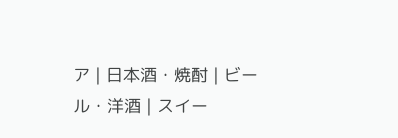ア | 日本酒・焼酎 | ビール・洋酒 | スイー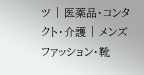ツ | 医薬品・コンタクト・介護 | メンズファッション・靴